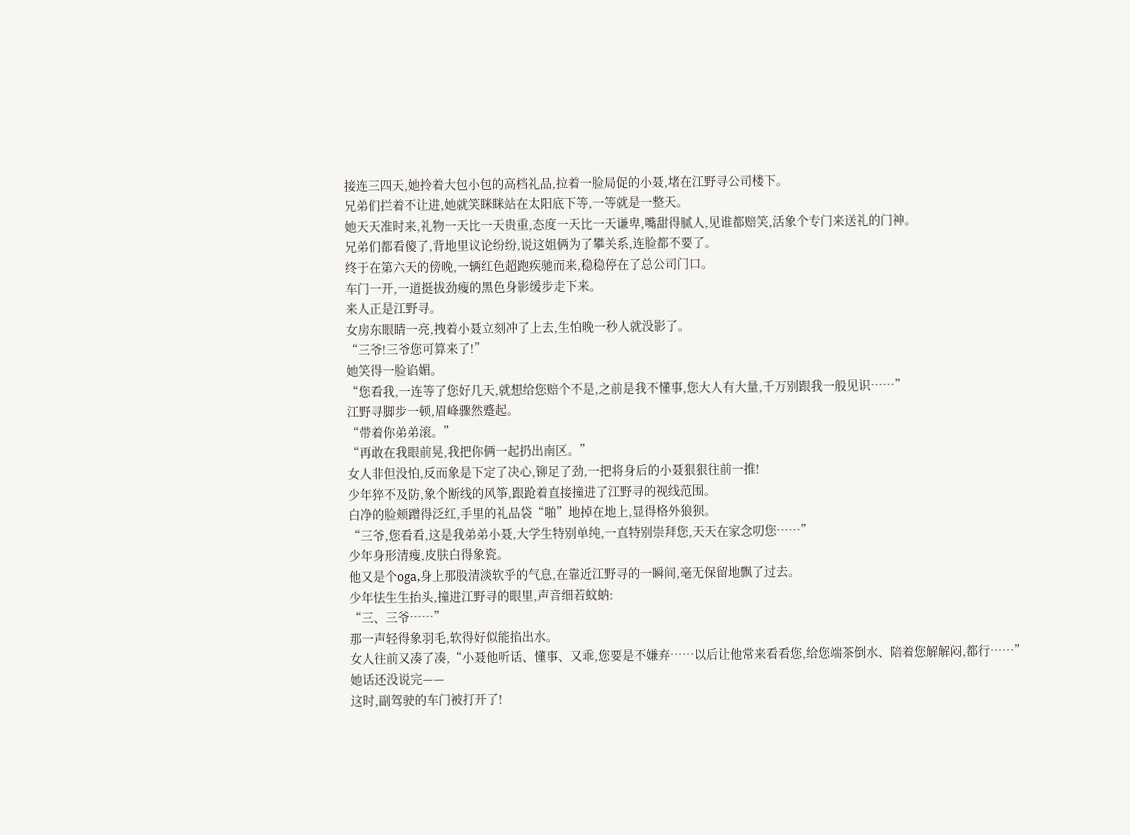接连三四天,她拎着大包小包的高档礼品,拉着一脸局促的小聂,堵在江野寻公司楼下。
兄弟们拦着不让进,她就笑眯眯站在太阳底下等,一等就是一整天。
她天天准时来,礼物一天比一天贵重,态度一天比一天谦卑,嘴甜得腻人,见谁都赔笑,活象个专门来送礼的门神。
兄弟们都看傻了,背地里议论纷纷,说这姐俩为了攀关系,连脸都不要了。
终于在第六天的傍晚,一辆红色超跑疾驰而来,稳稳停在了总公司门口。
车门一开,一道挺拔劲瘦的黑色身影缓步走下来。
来人正是江野寻。
女房东眼睛一亮,拽着小聂立刻冲了上去,生怕晚一秒人就没影了。
“三爷!三爷您可算来了!”
她笑得一脸谄媚。
“您看我,一连等了您好几天,就想给您赔个不是,之前是我不懂事,您大人有大量,千万别跟我一般见识……”
江野寻脚步一顿,眉峰骤然蹙起。
“带着你弟弟滚。”
“再敢在我眼前晃,我把你俩一起扔出南区。”
女人非但没怕,反而象是下定了决心,铆足了劲,一把将身后的小聂狠狠往前一推!
少年猝不及防,象个断线的风筝,跟跄着直接撞进了江野寻的视线范围。
白净的脸颊蹭得泛红,手里的礼品袋“啪”地掉在地上,显得格外狼狈。
“三爷,您看看,这是我弟弟小聂,大学生特别单纯,一直特别崇拜您,天天在家念叨您……”
少年身形清瘦,皮肤白得象瓷。
他又是个oga,身上那股清淡软乎的气息,在靠近江野寻的一瞬间,毫无保留地飘了过去。
少年怯生生抬头,撞进江野寻的眼里,声音细若蚊蚋:
“三、三爷……”
那一声轻得象羽毛,软得好似能掐出水。
女人往前又凑了凑,“小聂他听话、懂事、又乖,您要是不嫌弃……以后让他常来看看您,给您端茶倒水、陪着您解解闷,都行……”
她话还没说完——
这时,副驾驶的车门被打开了!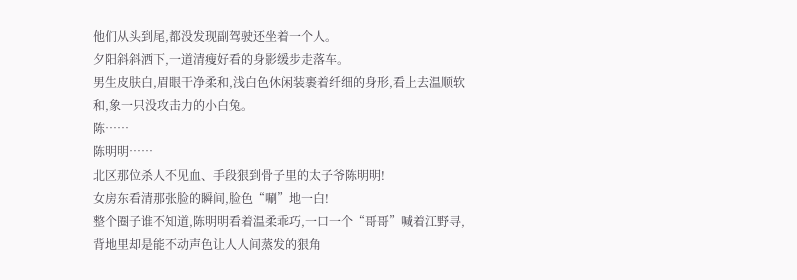他们从头到尾,都没发现副驾驶还坐着一个人。
夕阳斜斜洒下,一道清瘦好看的身影缓步走落车。
男生皮肤白,眉眼干净柔和,浅白色休闲装裹着纤细的身形,看上去温顺软和,象一只没攻击力的小白兔。
陈……
陈明明……
北区那位杀人不见血、手段狠到骨子里的太子爷陈明明!
女房东看清那张脸的瞬间,脸色“唰”地一白!
整个圈子谁不知道,陈明明看着温柔乖巧,一口一个“哥哥”喊着江野寻,背地里却是能不动声色让人人间蒸发的狠角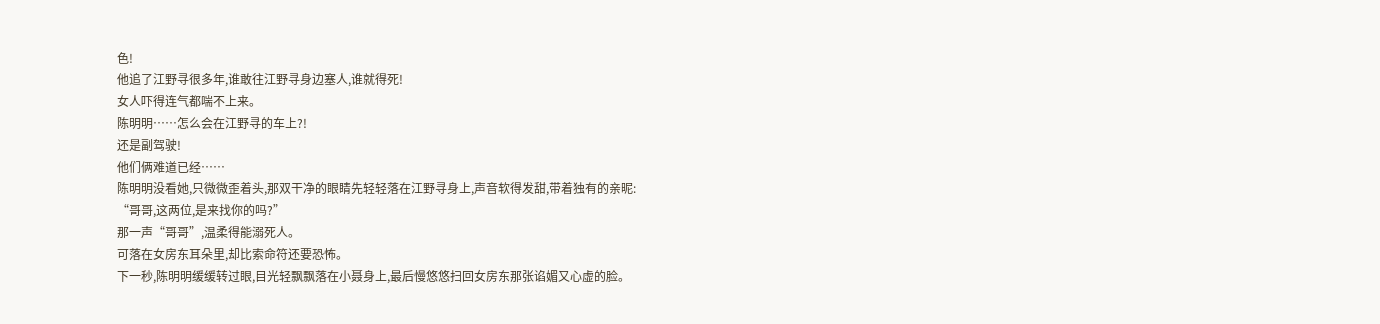色!
他追了江野寻很多年,谁敢往江野寻身边塞人,谁就得死!
女人吓得连气都喘不上来。
陈明明……怎么会在江野寻的车上?!
还是副驾驶!
他们俩难道已经……
陈明明没看她,只微微歪着头,那双干净的眼睛先轻轻落在江野寻身上,声音软得发甜,带着独有的亲昵:
“哥哥,这两位,是来找你的吗?”
那一声“哥哥”,温柔得能溺死人。
可落在女房东耳朵里,却比索命符还要恐怖。
下一秒,陈明明缓缓转过眼,目光轻飘飘落在小聂身上,最后慢悠悠扫回女房东那张谄媚又心虚的脸。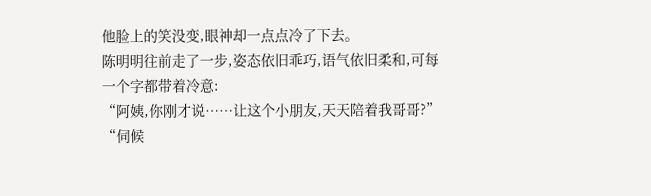他脸上的笑没变,眼神却一点点冷了下去。
陈明明往前走了一步,姿态依旧乖巧,语气依旧柔和,可每一个字都带着冷意:
“阿姨,你刚才说……让这个小朋友,天天陪着我哥哥?”
“伺候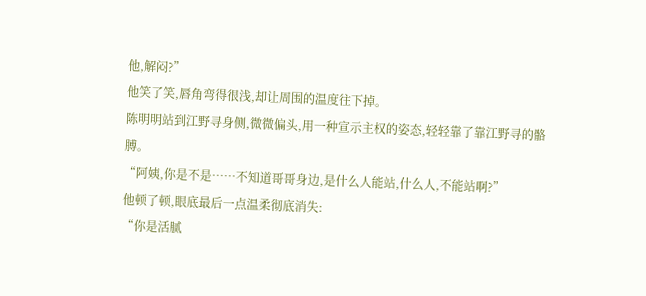他,解闷?”
他笑了笑,唇角弯得很浅,却让周围的温度往下掉。
陈明明站到江野寻身侧,微微偏头,用一种宣示主权的姿态,轻轻靠了靠江野寻的骼膊。
“阿姨,你是不是……不知道哥哥身边,是什么人能站,什么人,不能站啊?”
他顿了顿,眼底最后一点温柔彻底消失:
“你是活腻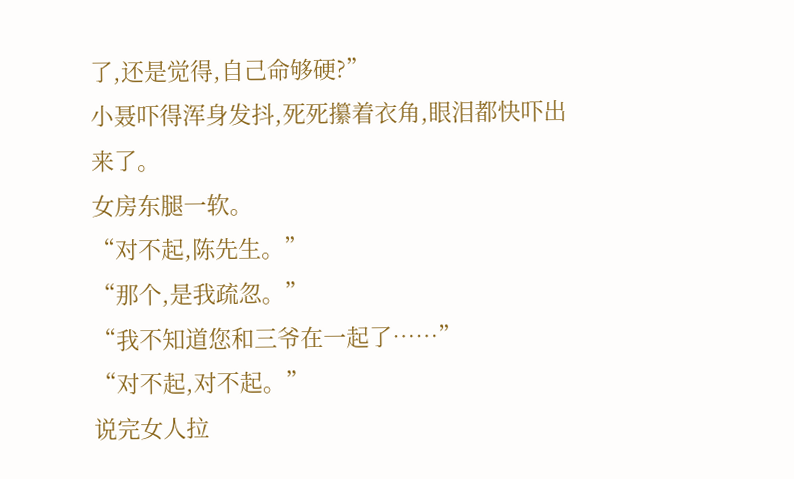了,还是觉得,自己命够硬?”
小聂吓得浑身发抖,死死攥着衣角,眼泪都快吓出来了。
女房东腿一软。
“对不起,陈先生。”
“那个,是我疏忽。”
“我不知道您和三爷在一起了……”
“对不起,对不起。”
说完女人拉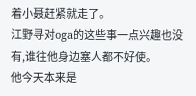着小聂赶紧就走了。
江野寻对oga的这些事一点兴趣也没有,谁往他身边塞人都不好使。
他今天本来是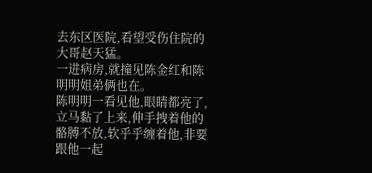去东区医院,看望受伤住院的大哥赵天猛。
一进病房,就撞见陈金红和陈明明姐弟俩也在。
陈明明一看见他,眼睛都亮了,立马黏了上来,伸手拽着他的骼膊不放,软乎乎缠着他,非要跟他一起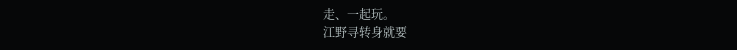走、一起玩。
江野寻转身就要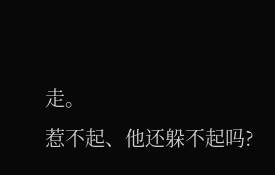走。
惹不起、他还躲不起吗?